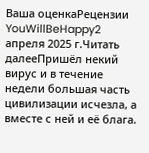Ваша оценкаРецензии
YouWillBeHappy2 апреля 2025 г.Читать далееПришёл некий вирус и в течение недели большая часть цивилизации исчезла, а вместе с ней и её блага.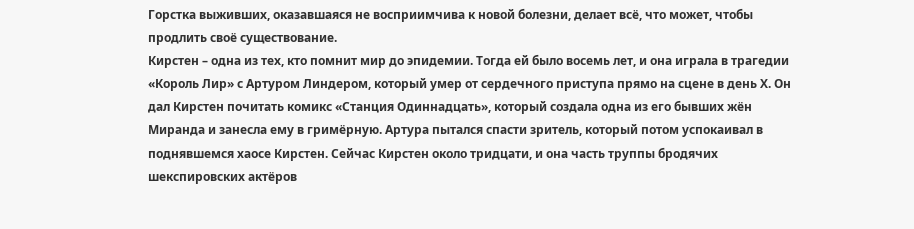Горстка выживших, оказавшаяся не восприимчива к новой болезни, делает всё, что может, чтобы продлить своё существование.
Кирстен – одна из тех, кто помнит мир до эпидемии. Тогда ей было восемь лет, и она играла в трагедии «Король Лир» с Артуром Линдером, который умер от сердечного приступа прямо на сцене в день Х. Он дал Кирстен почитать комикс «Станция Одиннадцать», который создала одна из его бывших жён Миранда и занесла ему в гримёрную. Артура пытался спасти зритель, который потом успокаивал в поднявшемся хаосе Кирстен. Сейчас Кирстен около тридцати, и она часть труппы бродячих шекспировских актёров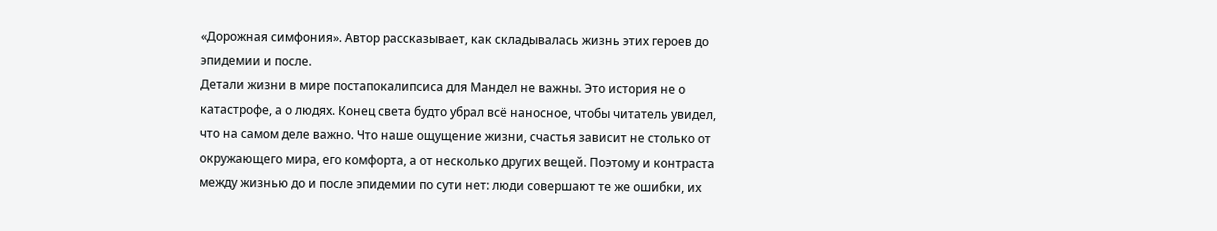«Дорожная симфония». Автор рассказывает, как складывалась жизнь этих героев до эпидемии и после.
Детали жизни в мире постапокалипсиса для Мандел не важны. Это история не о катастрофе, а о людях. Конец света будто убрал всё наносное, чтобы читатель увидел, что на самом деле важно. Что наше ощущение жизни, счастья зависит не столько от окружающего мира, его комфорта, а от несколько других вещей. Поэтому и контраста между жизнью до и после эпидемии по сути нет: люди совершают те же ошибки, их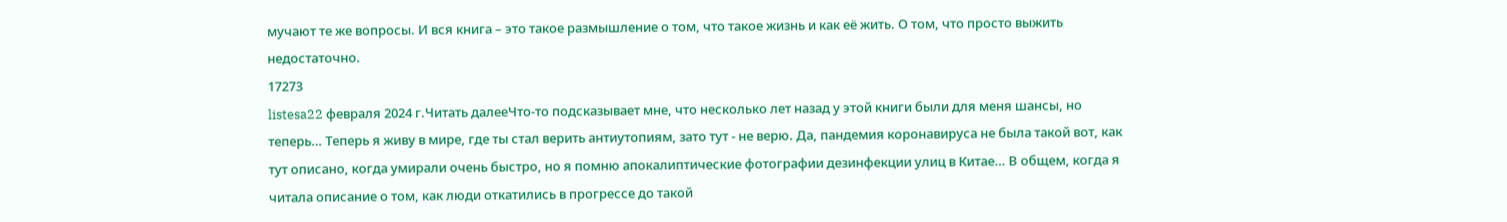мучают те же вопросы. И вся книга – это такое размышление о том, что такое жизнь и как её жить. О том, что просто выжить недостаточно.
17273
listesa22 февраля 2024 г.Читать далееЧто-то подсказывает мне, что несколько лет назад у этой книги были для меня шансы, но теперь… Теперь я живу в мире, где ты стал верить антиутопиям, зато тут - не верю. Да, пандемия коронавируса не была такой вот, как тут описано, когда умирали очень быстро, но я помню апокалиптические фотографии дезинфекции улиц в Китае… В общем, когда я читала описание о том, как люди откатились в прогрессе до такой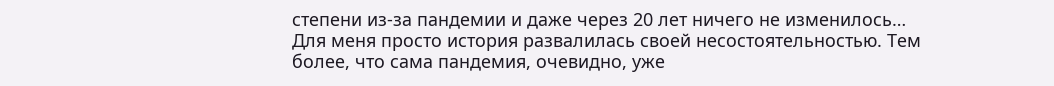степени из-за пандемии и даже через 20 лет ничего не изменилось… Для меня просто история развалилась своей несостоятельностью. Тем более, что сама пандемия, очевидно, уже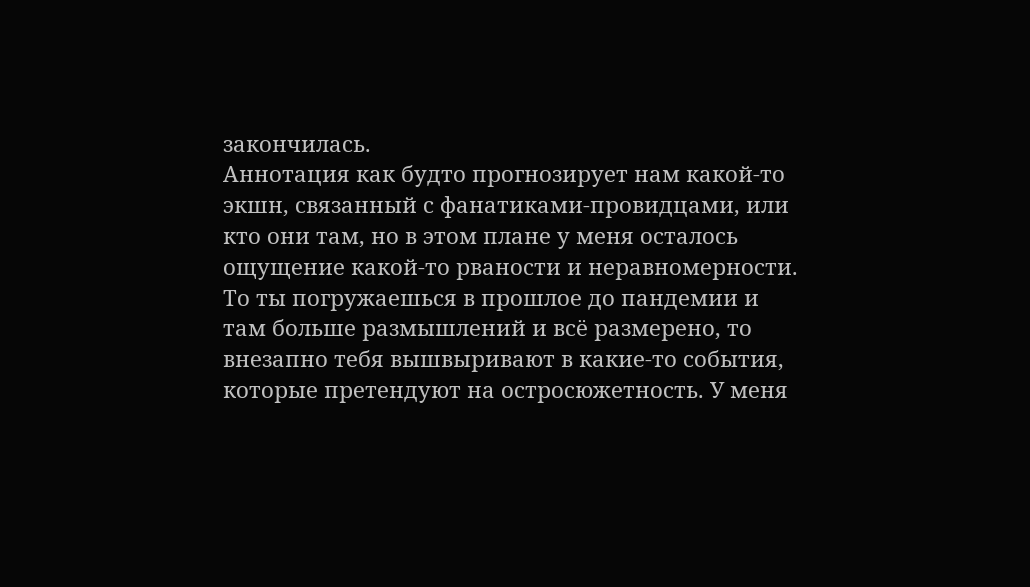закончилась.
Аннотация как будто прогнозирует нам какой-то экшн, связанный с фанатиками-провидцами, или кто они там, но в этом плане у меня осталось ощущение какой-то рваности и неравномерности. То ты погружаешься в прошлое до пандемии и там больше размышлений и всё размерено, то внезапно тебя вышвыривают в какие-то события, которые претендуют на остросюжетность. У меня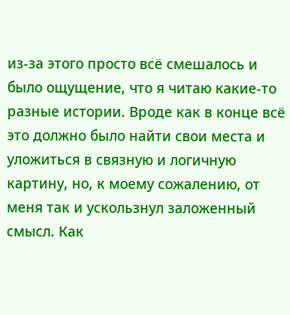из-за этого просто всё смешалось и было ощущение, что я читаю какие-то разные истории. Вроде как в конце всё это должно было найти свои места и уложиться в связную и логичную картину, но, к моему сожалению, от меня так и ускользнул заложенный смысл. Как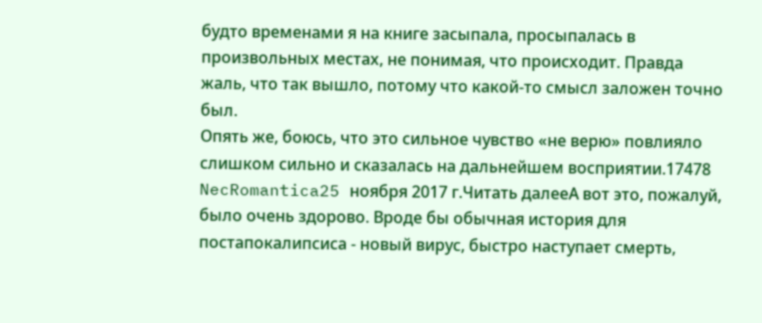будто временами я на книге засыпала, просыпалась в произвольных местах, не понимая, что происходит. Правда жаль, что так вышло, потому что какой-то смысл заложен точно был.
Опять же, боюсь, что это сильное чувство «не верю» повлияло слишком сильно и сказалась на дальнейшем восприятии.17478
NecRomantica25 ноября 2017 г.Читать далееА вот это, пожалуй, было очень здорово. Вроде бы обычная история для постапокалипсиса - новый вирус, быстро наступает смерть,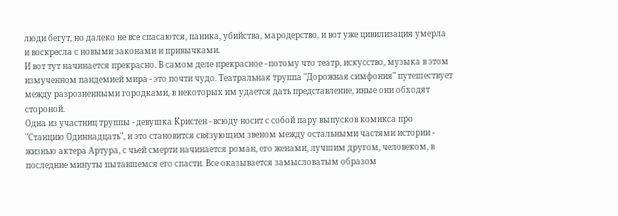люди бегут, но далеко не все спасаются, паника, убийства, мародерство, и вот уже цивилизация умерла и воскресла с новыми законами и привычками.
И вот тут начинается прекрасно. В самом деле прекрасное - потому что театр, искусство, музыка в этом измученном пандемией мира - это почти чудо. Театральная труппа "Дорожная симфония" путешествует между разрозненными городками, в некоторых им удается дать представление, иные они обходят стороной.
Одна из участниц труппы - девушка Кристен - всюду носит с собой пару выпусков комикса про "Станцию Одиннадцать", и это становится связующим звеном между остальными частями истории - жизнью актера Артура, с чьей смерти начинается роман, его женами, лучшим другом, человеком, в последние минуты пытавшемся его спасти. Все оказывается замысловатым образом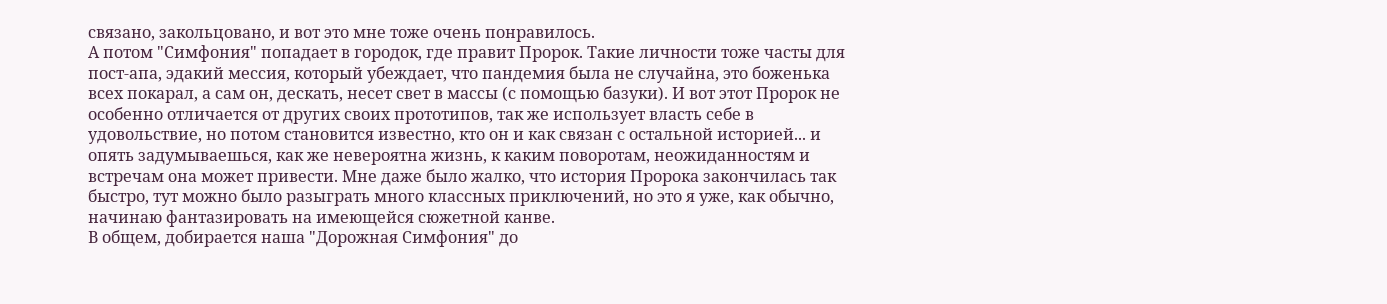связано, закольцовано, и вот это мне тоже очень понравилось.
А потом "Симфония" попадает в городок, где правит Пророк. Такие личности тоже часты для пост-апа, эдакий мессия, который убеждает, что пандемия была не случайна, это боженька всех покарал, а сам он, дескать, несет свет в массы (с помощью базуки). И вот этот Пророк не особенно отличается от других своих прототипов, так же использует власть себе в удовольствие, но потом становится известно, кто он и как связан с остальной историей... и опять задумываешься, как же невероятна жизнь, к каким поворотам, неожиданностям и встречам она может привести. Мне даже было жалко, что история Пророка закончилась так быстро, тут можно было разыграть много классных приключений, но это я уже, как обычно, начинаю фантазировать на имеющейся сюжетной канве.
В общем, добирается наша "Дорожная Симфония" до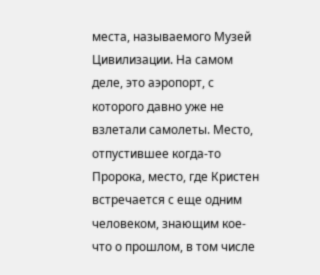места, называемого Музей Цивилизации. На самом деле, это аэропорт, с которого давно уже не взлетали самолеты. Место, отпустившее когда-то Пророка, место, где Кристен встречается с еще одним человеком, знающим кое-что о прошлом, в том числе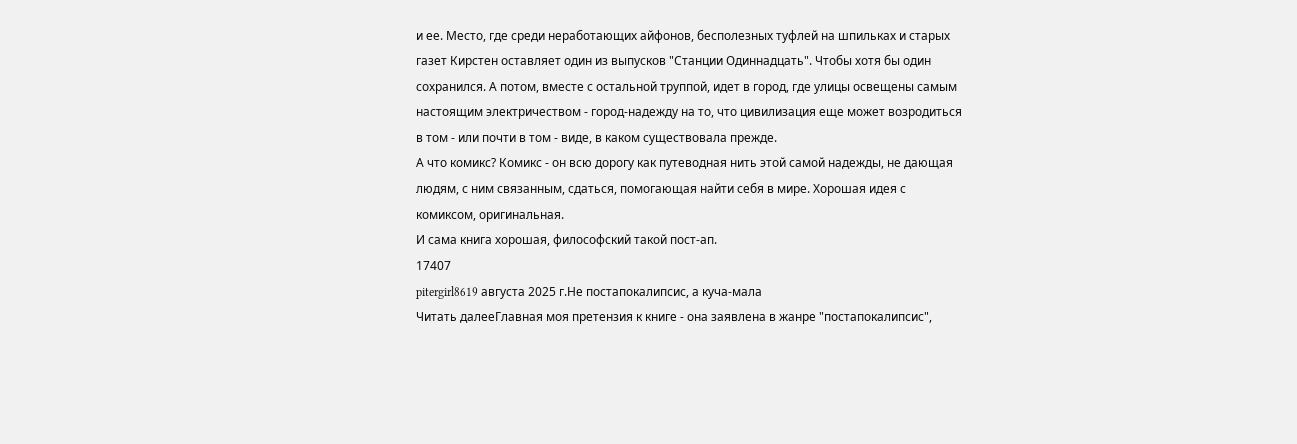и ее. Место, где среди неработающих айфонов, бесполезных туфлей на шпильках и старых газет Кирстен оставляет один из выпусков "Станции Одиннадцать". Чтобы хотя бы один сохранился. А потом, вместе с остальной труппой, идет в город, где улицы освещены самым настоящим электричеством - город-надежду на то, что цивилизация еще может возродиться в том - или почти в том - виде, в каком существовала прежде.
А что комикс? Комикс - он всю дорогу как путеводная нить этой самой надежды, не дающая людям, с ним связанным, сдаться, помогающая найти себя в мире. Хорошая идея с комиксом, оригинальная.
И сама книга хорошая, философский такой пост-ап.
17407
pitergirl8619 августа 2025 г.Не постапокалипсис, а куча-мала
Читать далееГлавная моя претензия к книге - она заявлена в жанре "постапокалипсис",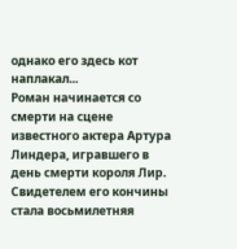однако его здесь кот наплакал...
Роман начинается со смерти на сцене известного актера Артура Линдера, игравшего в день смерти короля Лир. Свидетелем его кончины стала восьмилетняя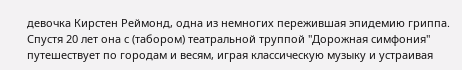девочка Кирстен Реймонд, одна из немногих пережившая эпидемию гриппа. Спустя 20 лет она с (табором) театральной труппой "Дорожная симфония" путешествует по городам и весям, играя классическую музыку и устраивая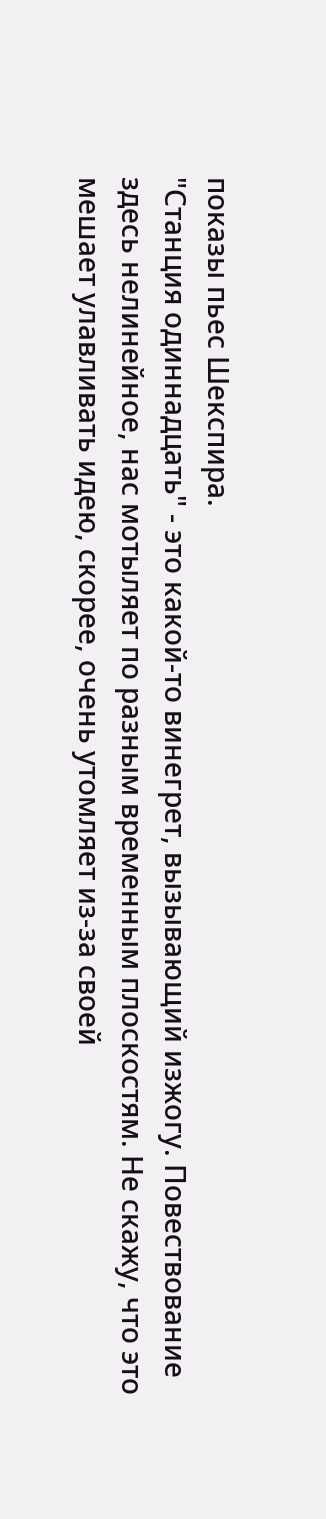показы пьес Шекспира.
"Станция одиннадцать" - это какой-то винегрет, вызывающий изжогу. Повествование здесь нелинейное, нас мотыляет по разным временным плоскостям. Не скажу, что это мешает улавливать идею, скорее, очень утомляет из-за своей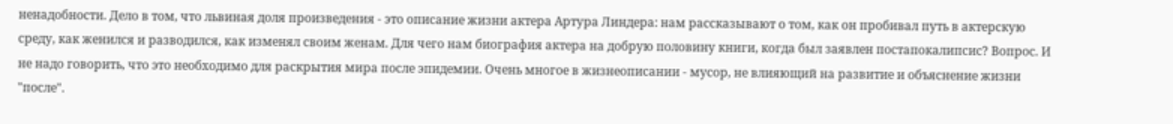ненадобности. Дело в том, что львиная доля произведения - это описание жизни актера Артура Линдера: нам рассказывают о том, как он пробивал путь в актерскую среду, как женился и разводился, как изменял своим женам. Для чего нам биография актера на добрую половину книги, когда был заявлен постапокалипсис? Вопрос. И не надо говорить, что это необходимо для раскрытия мира после эпидемии. Очень многое в жизнеописании - мусор, не влияющий на развитие и объяснение жизни "после".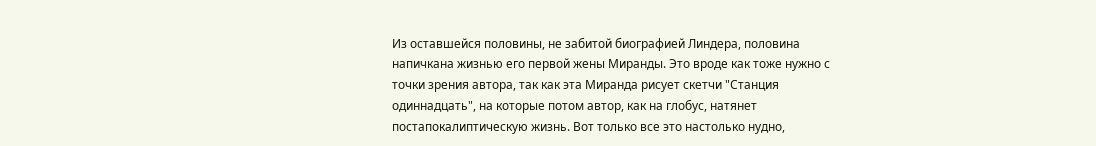Из оставшейся половины, не забитой биографией Линдера, половина напичкана жизнью его первой жены Миранды. Это вроде как тоже нужно с точки зрения автора, так как эта Миранда рисует скетчи "Станция одиннадцать", на которые потом автор, как на глобус, натянет постапокалиптическую жизнь. Вот только все это настолько нудно,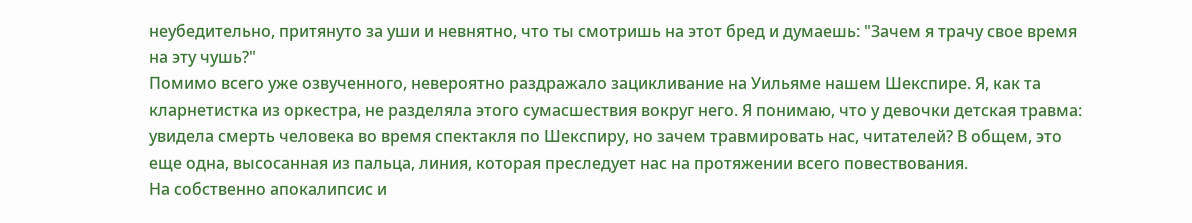неубедительно, притянуто за уши и невнятно, что ты смотришь на этот бред и думаешь: "Зачем я трачу свое время на эту чушь?"
Помимо всего уже озвученного, невероятно раздражало зацикливание на Уильяме нашем Шекспире. Я, как та кларнетистка из оркестра, не разделяла этого сумасшествия вокруг него. Я понимаю, что у девочки детская травма: увидела смерть человека во время спектакля по Шекспиру, но зачем травмировать нас, читателей? В общем, это еще одна, высосанная из пальца, линия, которая преследует нас на протяжении всего повествования.
На собственно апокалипсис и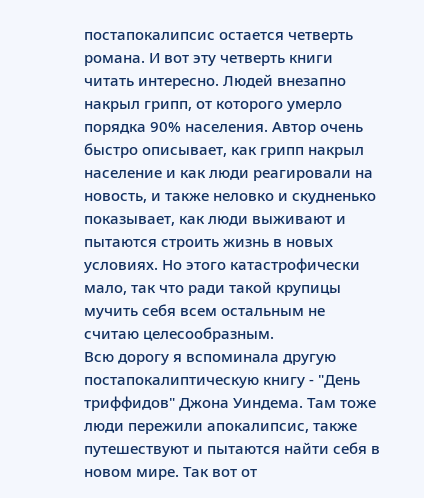постапокалипсис остается четверть романа. И вот эту четверть книги читать интересно. Людей внезапно накрыл грипп, от которого умерло порядка 90% населения. Автор очень быстро описывает, как грипп накрыл население и как люди реагировали на новость, и также неловко и скудненько показывает, как люди выживают и пытаются строить жизнь в новых условиях. Но этого катастрофически мало, так что ради такой крупицы мучить себя всем остальным не считаю целесообразным.
Всю дорогу я вспоминала другую постапокалиптическую книгу - "День триффидов" Джона Уиндема. Там тоже люди пережили апокалипсис, также путешествуют и пытаются найти себя в новом мире. Так вот от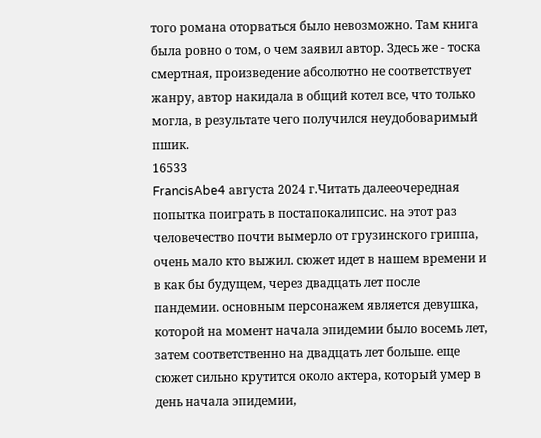того романа оторваться было невозможно. Там книга была ровно о том, о чем заявил автор. Здесь же - тоска смертная, произведение абсолютно не соответствует жанру, автор накидала в общий котел все, что только могла, в результате чего получился неудобоваримый пшик.
16533
FrancisAbe4 августа 2024 г.Читать далееочередная попытка поиграть в постапокалипсис. на этот раз человечество почти вымерло от грузинского гриппа, очень мало кто выжил. сюжет идет в нашем времени и в как бы будущем, через двадцать лет после пандемии. основным персонажем является девушка, которой на момент начала эпидемии было восемь лет, затем соответственно на двадцать лет больше. еще сюжет сильно крутится около актера, который умер в день начала эпидемии,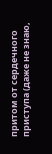притом от сердечного приступа (даже не знаю,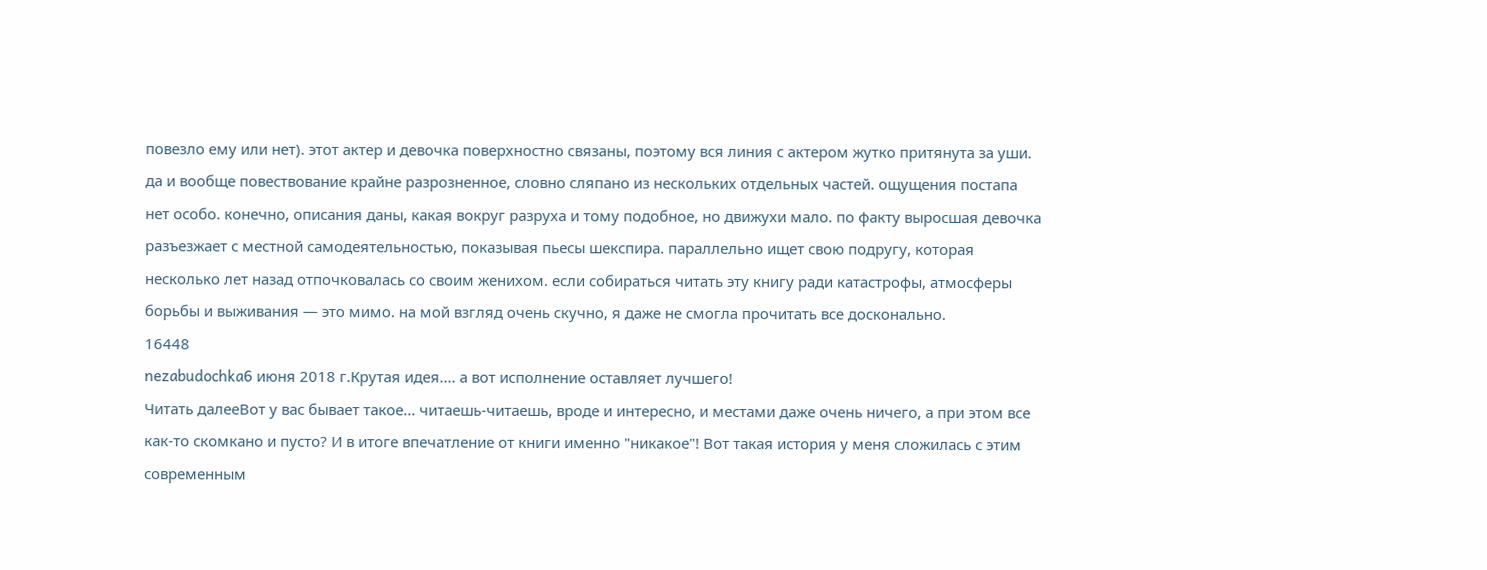повезло ему или нет). этот актер и девочка поверхностно связаны, поэтому вся линия с актером жутко притянута за уши. да и вообще повествование крайне разрозненное, словно сляпано из нескольких отдельных частей. ощущения постапа нет особо. конечно, описания даны, какая вокруг разруха и тому подобное, но движухи мало. по факту выросшая девочка разъезжает с местной самодеятельностью, показывая пьесы шекспира. параллельно ищет свою подругу, которая несколько лет назад отпочковалась со своим женихом. если собираться читать эту книгу ради катастрофы, атмосферы борьбы и выживания — это мимо. на мой взгляд очень скучно, я даже не смогла прочитать все досконально.
16448
nezabudochka6 июня 2018 г.Крутая идея.... а вот исполнение оставляет лучшего!
Читать далееВот у вас бывает такое... читаешь-читаешь, вроде и интересно, и местами даже очень ничего, а при этом все как-то скомкано и пусто? И в итоге впечатление от книги именно "никакое"! Вот такая история у меня сложилась с этим современным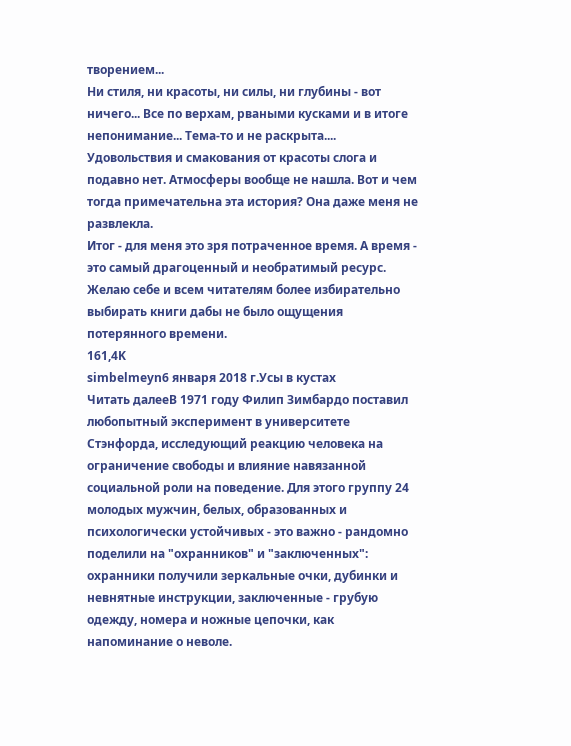творением...
Ни стиля, ни красоты, ни силы, ни глубины - вот ничего... Все по верхам, рваными кусками и в итоге непонимание... Тема-то и не раскрыта.... Удовольствия и смакования от красоты слога и подавно нет. Атмосферы вообще не нашла. Вот и чем тогда примечательна эта история? Она даже меня не развлекла.
Итог - для меня это зря потраченное время. А время - это самый драгоценный и необратимый ресурс. Желаю себе и всем читателям более избирательно выбирать книги дабы не было ощущения потерянного времени.
161,4K
simbelmeyn6 января 2018 г.Усы в кустах
Читать далееВ 1971 году Филип Зимбардо поставил любопытный эксперимент в университете Стэнфорда, исследующий реакцию человека на ограничение свободы и влияние навязанной социальной роли на поведение. Для этого группу 24 молодых мужчин, белых, образованных и психологически устойчивых - это важно - рандомно поделили на "охранников" и "заключенных": охранники получили зеркальные очки, дубинки и невнятные инструкции, заключенные - грубую одежду, номера и ножные цепочки, как напоминание о неволе.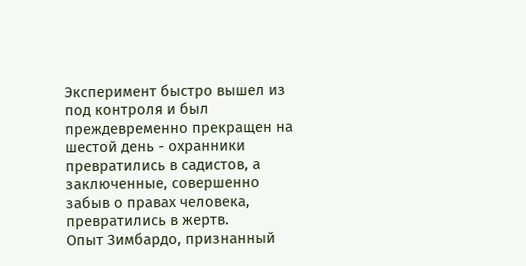Эксперимент быстро вышел из под контроля и был преждевременно прекращен на шестой день - охранники превратились в садистов, а заключенные, совершенно забыв о правах человека, превратились в жертв.
Опыт Зимбардо, признанный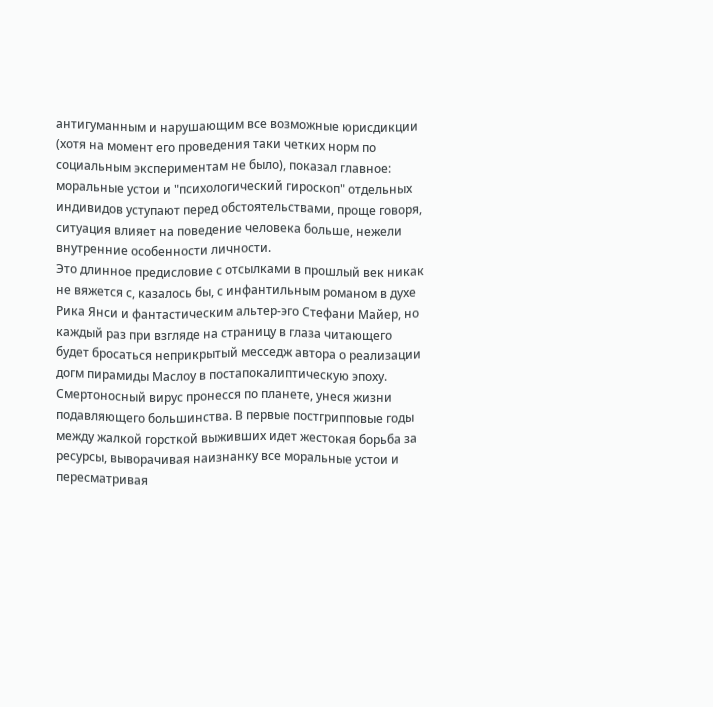антигуманным и нарушающим все возможные юрисдикции (хотя на момент его проведения таки четких норм по социальным экспериментам не было), показал главное: моральные устои и "психологический гироскоп" отдельных индивидов уступают перед обстоятельствами, проще говоря, ситуация влияет на поведение человека больше, нежели внутренние особенности личности.
Это длинное предисловие с отсылками в прошлый век никак не вяжется с, казалось бы, с инфантильным романом в духе Рика Янси и фантастическим альтер-эго Стефани Майер, но каждый раз при взгляде на страницу в глаза читающего будет бросаться неприкрытый месседж автора о реализации догм пирамиды Маслоу в постапокалиптическую эпоху.
Смертоносный вирус пронесся по планете, унеся жизни подавляющего большинства. В первые постгрипповые годы между жалкой горсткой выживших идет жестокая борьба за ресурсы, выворачивая наизнанку все моральные устои и пересматривая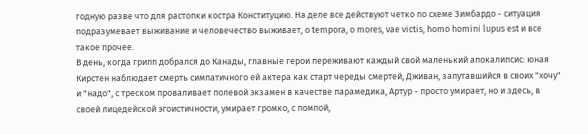годную разве что для растопки костра Конституцию. На деле все действуют четко по схеме Зимбардо - ситуация подразумевает выживание и человечество выживает, o tempora, o mores, vae victis, homo homini lupus est и все такое прочее.
В день, когда грипп добрался до Канады, главные герои переживают каждый свой маленький апокалипсис: юная Кирстен наблюдает смерть симпатичного ей актера как старт череды смертей, Дживан, запутавшийся в своих "хочу" и "надо", с треском проваливает полевой экзамен в качестве парамедика, Артур - просто умирает, но и здесь, в своей лицедейской эгоистичности, умирает громко, с помпой,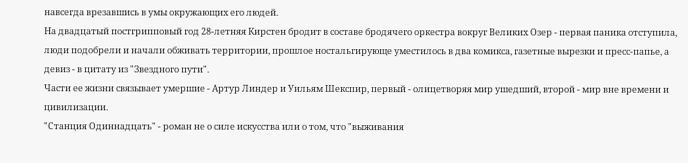навсегда врезавшись в умы окружающих его людей.
На двадцатый постгрипповый год 28-летняя Кирстен бродит в составе бродячего оркестра вокруг Великих Озер - первая паника отступила, люди подобрели и начали обживать территории, прошлое ностальгирующе уместилось в два комикса, газетные вырезки и пресс-папье, а девиз - в цитату из "Звездного пути".
Части ее жизни связывает умершие - Артур Линдер и Уильям Шекспир, первый - олицетворяя мир ушедший, второй - мир вне времени и цивилизации.
"Станция Одиннадцать" - роман не о силе искусства или о том, что "выживания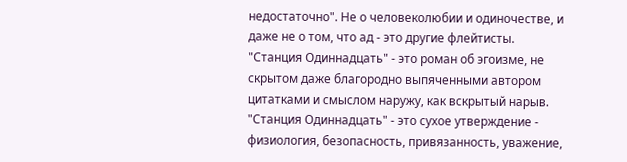недостаточно". Не о человеколюбии и одиночестве, и даже не о том, что ад - это другие флейтисты.
"Станция Одиннадцать" - это роман об эгоизме, не скрытом даже благородно выпяченными автором цитатками и смыслом наружу, как вскрытый нарыв.
"Станция Одиннадцать" - это сухое утверждение - физиология, безопасность, привязанность, уважение,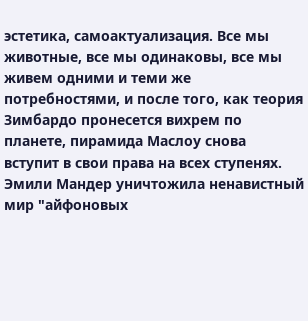эстетика, самоактуализация. Все мы животные, все мы одинаковы, все мы живем одними и теми же потребностями, и после того, как теория Зимбардо пронесется вихрем по планете, пирамида Маслоу снова вступит в свои права на всех ступенях.
Эмили Мандер уничтожила ненавистный мир "айфоновых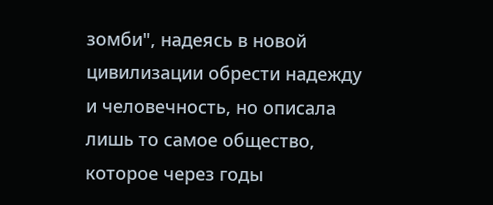зомби", надеясь в новой цивилизации обрести надежду и человечность, но описала лишь то самое общество, которое через годы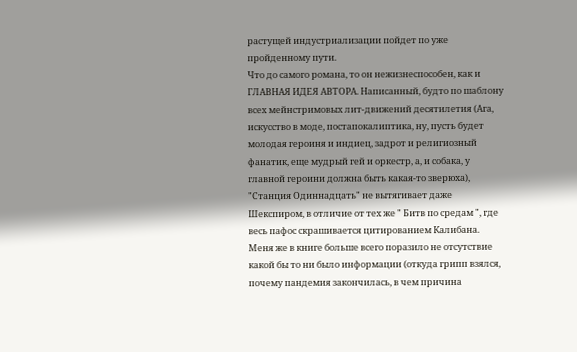растущей индустриализации пойдет по уже пройденному пути.
Что до самого романа, то он нежизнеспособен, как и ГЛАВНАЯ ИДЕЯ АВТОРА. Написанный, будто по шаблону всех мейнстримовых лит-движений десятилетия (Ага, искусство в моде, постапокалиптика, ну, пусть будет молодая героиня и индиец, задрот и религиозный фанатик, еще мудрый гей и оркестр, а, и собака, у главной героини должна быть какая-то зверюха), "Станция Одиннадцать" не вытягивает даже Шекспиром, в отличие от тех же " Битв по средам ", где весь пафос скрашивается цитированием Калибана.
Меня же в книге больше всего поразило не отсутствие какой бы то ни было информации (откуда грипп взялся, почему пандемия закончилась, в чем причина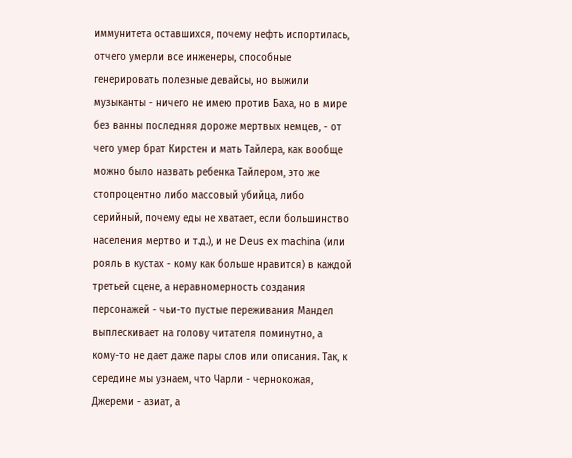иммунитета оставшихся, почему нефть испортилась, отчего умерли все инженеры, способные генерировать полезные девайсы, но выжили музыканты - ничего не имею против Баха, но в мире без ванны последняя дороже мертвых немцев, - от чего умер брат Кирстен и мать Тайлера, как вообще можно было назвать ребенка Тайлером, это же стопроцентно либо массовый убийца, либо серийный, почему еды не хватает, если большинство населения мертво и т.д.), и не Deus ex machina (или рояль в кустах - кому как больше нравится) в каждой третьей сцене, а неравномерность создания персонажей - чьи-то пустые переживания Мандел выплескивает на голову читателя поминутно, а кому-то не дает даже пары слов или описания. Так, к середине мы узнаем, что Чарли - чернокожая, Джереми - азиат, а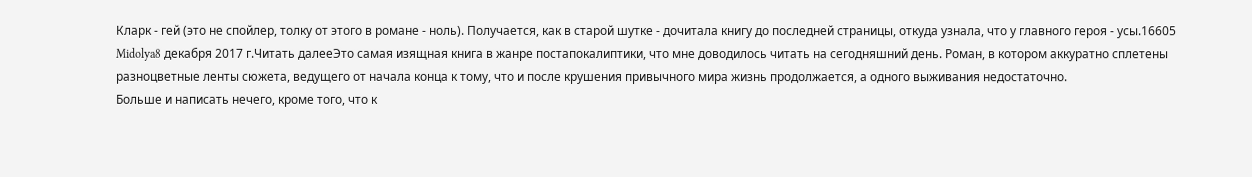Кларк - гей (это не спойлер, толку от этого в романе - ноль). Получается, как в старой шутке - дочитала книгу до последней страницы, откуда узнала, что у главного героя - усы.16605
Midolya8 декабря 2017 г.Читать далееЭто самая изящная книга в жанре постапокалиптики, что мне доводилось читать на сегодняшний день. Роман, в котором аккуратно сплетены разноцветные ленты сюжета, ведущего от начала конца к тому, что и после крушения привычного мира жизнь продолжается, а одного выживания недостаточно.
Больше и написать нечего, кроме того, что к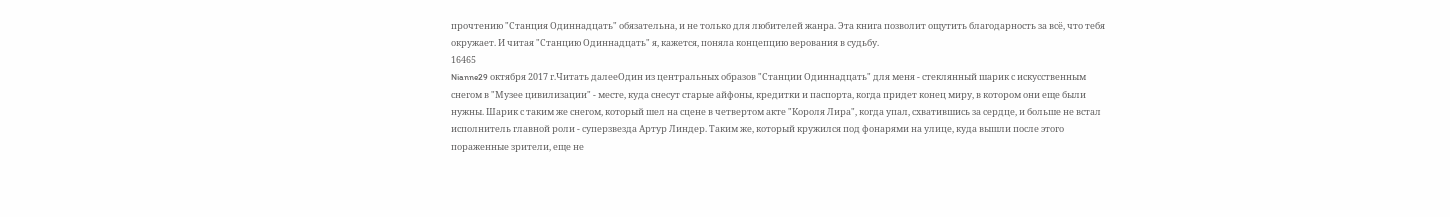прочтению "Станция Одиннадцать" обязательна, и не только для любителей жанра. Эта книга позволит ощутить благодарность за всё, что тебя окружает. И читая "Станцию Одиннадцать" я, кажется, поняла концепцию верования в судьбу.
16465
Nianne29 октября 2017 г.Читать далееОдин из центральных образов "Станции Одиннадцать" для меня - стеклянный шарик с искусственным снегом в "Музее цивилизации" - месте, куда снесут старые айфоны, кредитки и паспорта, когда придет конец миру, в котором они еще были нужны. Шарик с таким же снегом, который шел на сцене в четвертом акте "Короля Лира", когда упал, схватившись за сердце, и больше не встал исполнитель главной роли - суперзвезда Артур Линдер. Таким же, который кружился под фонарями на улице, куда вышли после этого пораженные зрители, еще не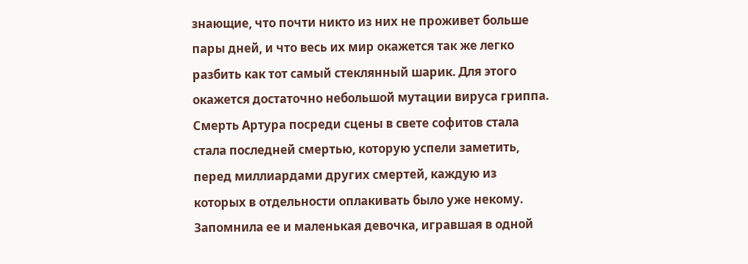знающие, что почти никто из них не проживет больше пары дней, и что весь их мир окажется так же легко разбить как тот самый стеклянный шарик. Для этого окажется достаточно небольшой мутации вируса гриппа.
Смерть Артура посреди сцены в свете софитов стала стала последней смертью, которую успели заметить, перед миллиардами других смертей, каждую из которых в отдельности оплакивать было уже некому. Запомнила ее и маленькая девочка, игравшая в одной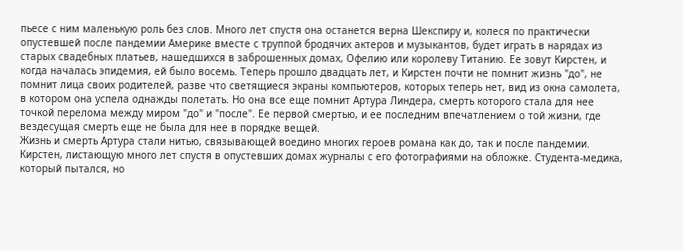пьесе с ним маленькую роль без слов. Много лет спустя она останется верна Шекспиру и, колеся по практически опустевшей после пандемии Америке вместе с труппой бродячих актеров и музыкантов, будет играть в нарядах из старых свадебных платьев, нашедшихся в заброшенных домах, Офелию или королеву Титанию. Ее зовут Кирстен, и когда началась эпидемия, ей было восемь. Теперь прошло двадцать лет, и Кирстен почти не помнит жизнь "до", не помнит лица своих родителей, разве что светящиеся экраны компьютеров, которых теперь нет, вид из окна самолета, в котором она успела однажды полетать. Но она все еще помнит Артура Линдера, смерть которого стала для нее точкой перелома между миром "до" и "после". Ее первой смертью, и ее последним впечатлением о той жизни, где вездесущая смерть еще не была для нее в порядке вещей.
Жизнь и смерть Артура стали нитью, связывающей воедино многих героев романа как до, так и после пандемии. Кирстен, листающую много лет спустя в опустевших домах журналы с его фотографиями на обложке. Студента-медика, который пытался, но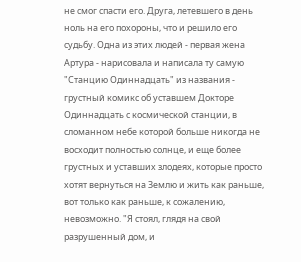не смог спасти его. Друга, летевшего в день ноль на его похороны, что и решило его судьбу. Одна из этих людей - первая жена Артура - нарисовала и написала ту самую "Станцию Одиннадцать" из названия - грустный комикс об уставшем Докторе Одиннадцать с космической станции, в сломанном небе которой больше никогда не восходит полностью солнце, и еще более грустных и уставших злодеях, которые просто хотят вернуться на Землю и жить как раньше, вот только как раньше, к сожалению, невозможно. "Я стоял, глядя на свой разрушенный дом, и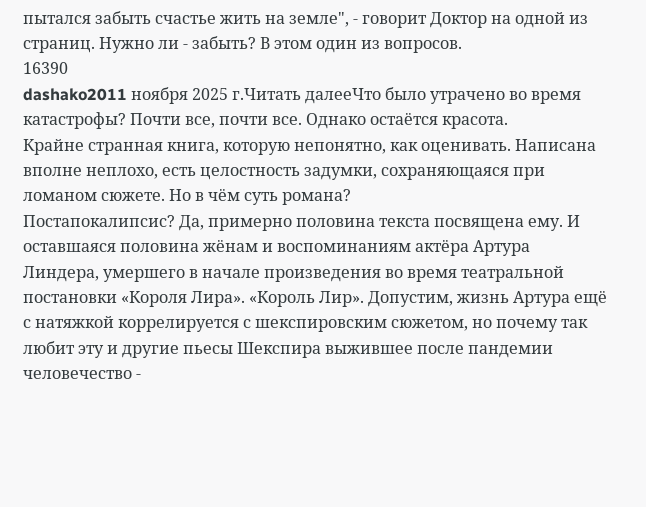пытался забыть счастье жить на земле", - говорит Доктор на одной из страниц. Нужно ли - забыть? В этом один из вопросов.
16390
dashako2011 ноября 2025 г.Читать далееЧто было утрачено во время катастрофы? Почти все, почти все. Однако остаётся красота.
Крайне странная книга, которую непонятно, как оценивать. Написана вполне неплохо, есть целостность задумки, сохраняющаяся при ломаном сюжете. Но в чём суть романа?
Постапокалипсис? Да, примерно половина текста посвящена ему. И оставшаяся половина жёнам и воспоминаниям актёра Артура Линдера, умершего в начале произведения во время театральной постановки «Короля Лира». «Король Лир». Допустим, жизнь Артура ещё с натяжкой коррелируется с шекспировским сюжетом, но почему так любит эту и другие пьесы Шекспира выжившее после пандемии человечество -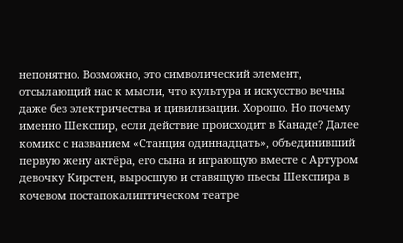непонятно. Возможно, это символический элемент, отсылающий нас к мысли, что культура и искусство вечны даже без электричества и цивилизации. Хорошо. Но почему именно Шекспир, если действие происходит в Канаде? Далее комикс с названием «Станция одиннадцать», объединивший первую жену актёра, его сына и играющую вместе с Артуром девочку Кирстен, выросшую и ставящую пьесы Шекспира в кочевом постапокалиптическом театре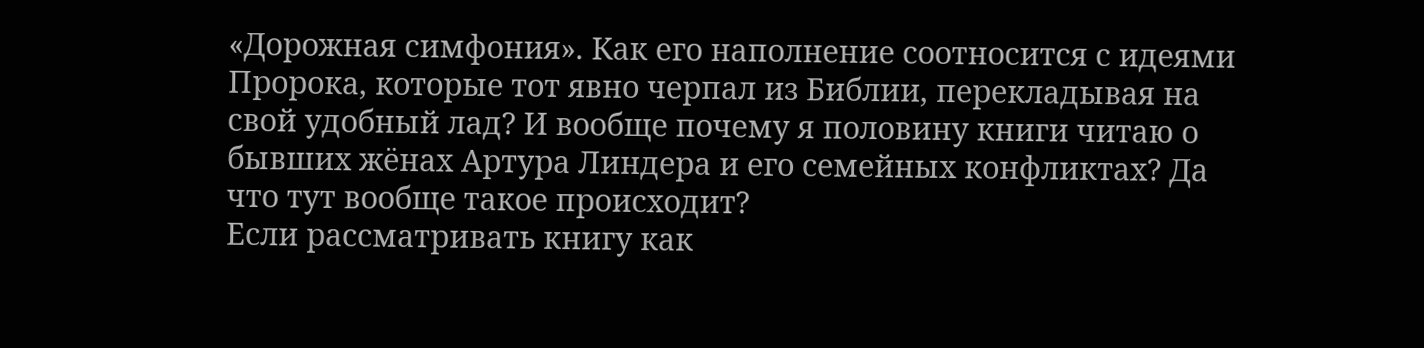«Дорожная симфония». Как его наполнение соотносится с идеями Пророка, которые тот явно черпал из Библии, перекладывая на свой удобный лад? И вообще почему я половину книги читаю о бывших жёнах Артура Линдера и его семейных конфликтах? Да что тут вообще такое происходит?
Если рассматривать книгу как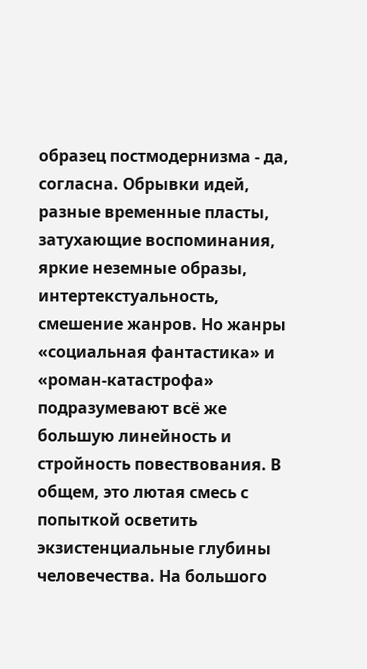образец постмодернизма - да, согласна. Обрывки идей, разные временные пласты, затухающие воспоминания, яркие неземные образы, интертекстуальность, смешение жанров. Но жанры «социальная фантастика» и «роман-катастрофа» подразумевают всё же большую линейность и стройность повествования. В общем, это лютая смесь с попыткой осветить экзистенциальные глубины человечества. На большого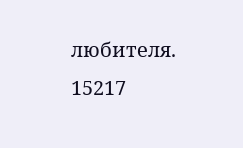любителя.
15217